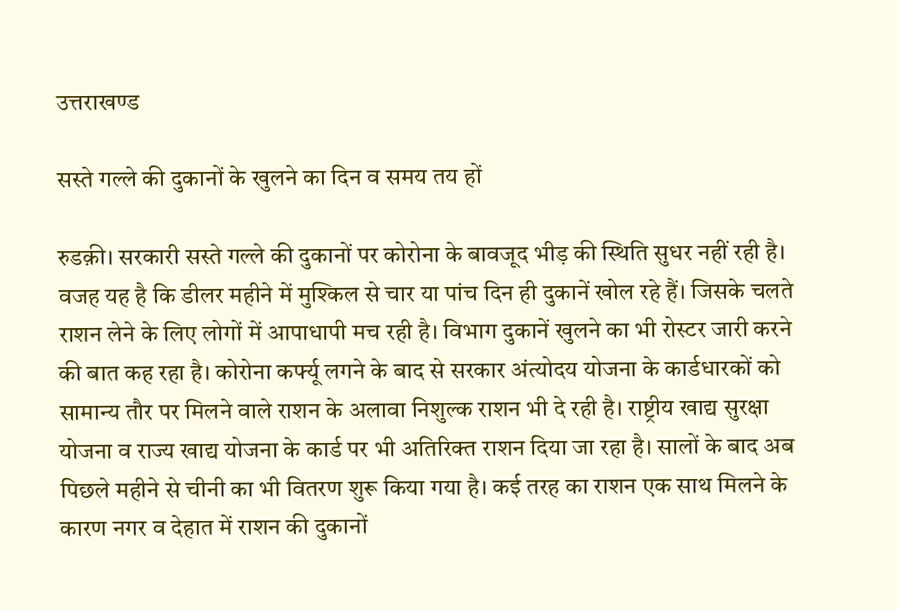उत्तराखण्ड

सस्ते गल्ले की दुकानों के खुलने का दिन व समय तय हों

रुडक़ी। सरकारी सस्ते गल्ले की दुकानों पर कोरोना के बावजूद भीड़ की स्थिति सुधर नहीं रही है। वजह यह है कि डीलर महीने में मुश्किल से चार या पांच दिन ही दुकानें खोल रहे हैं। जिसके चलते राशन लेने के लिए लोगों में आपाधापी मच रही है। विभाग दुकानें खुलने का भी रोस्टर जारी करने की बात कह रहा है। कोरोना कर्फ्यू लगने के बाद से सरकार अंत्योदय योजना के कार्डधारकों को सामान्य तौर पर मिलने वाले राशन के अलावा निशुल्क राशन भी दे रही है। राष्ट्रीय खाद्य सुरक्षा योजना व राज्य खाद्य योजना के कार्ड पर भी अतिरिक्त राशन दिया जा रहा है। सालों के बाद अब पिछले महीने से चीनी का भी वितरण शुरू किया गया है। कई तरह का राशन एक साथ मिलने के कारण नगर व देहात में राशन की दुकानों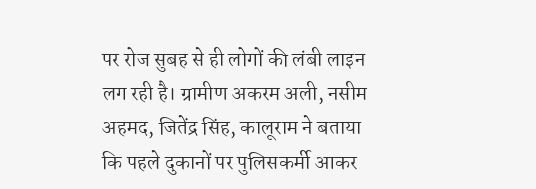पर रोज सुबह से ही लोगों की लंबी लाइन लग रही है। ग्रामीण अकरम अली, नसीम अहमद, जितेंद्र सिंह, कालूराम ने बताया कि पहले दुकानों पर पुलिसकर्मी आकर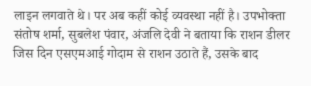लाइन लगवाते थे। पर अब कहीं कोई व्यवस्था नहीं है। उपभोक्ता संतोष शर्मा, सुबलेश पंवार, अंजलि देवी ने बताया कि राशन डीलर जिस दिन एसएमआई गोदाम से राशन उठाते हैं, उसके बाद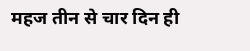महज तीन से चार दिन ही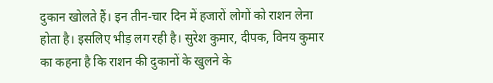दुकान खोलते हैं। इन तीन-चार दिन में हजारों लोगों को राशन लेना होता है। इसलिए भीड़ लग रही है। सुरेश कुमार, दीपक, विनय कुमार का कहना है कि राशन की दुकानों के खुलने के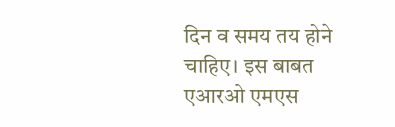दिन व समय तय होने चाहिए। इस बाबत एआरओ एमएस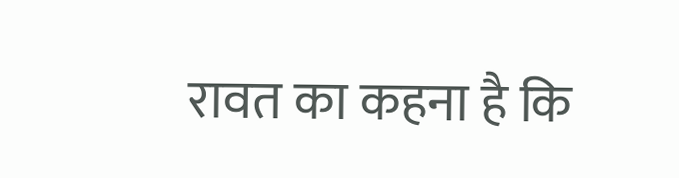रावत का कहना है कि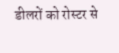डीलरों को रोस्टर से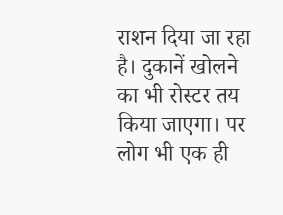राशन दिया जा रहा है। दुकानें खोलने का भी रोस्टर तय किया जाएगा। पर लोग भी एक ही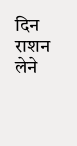दिन राशन लेने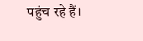पहुंच रहे हैं।